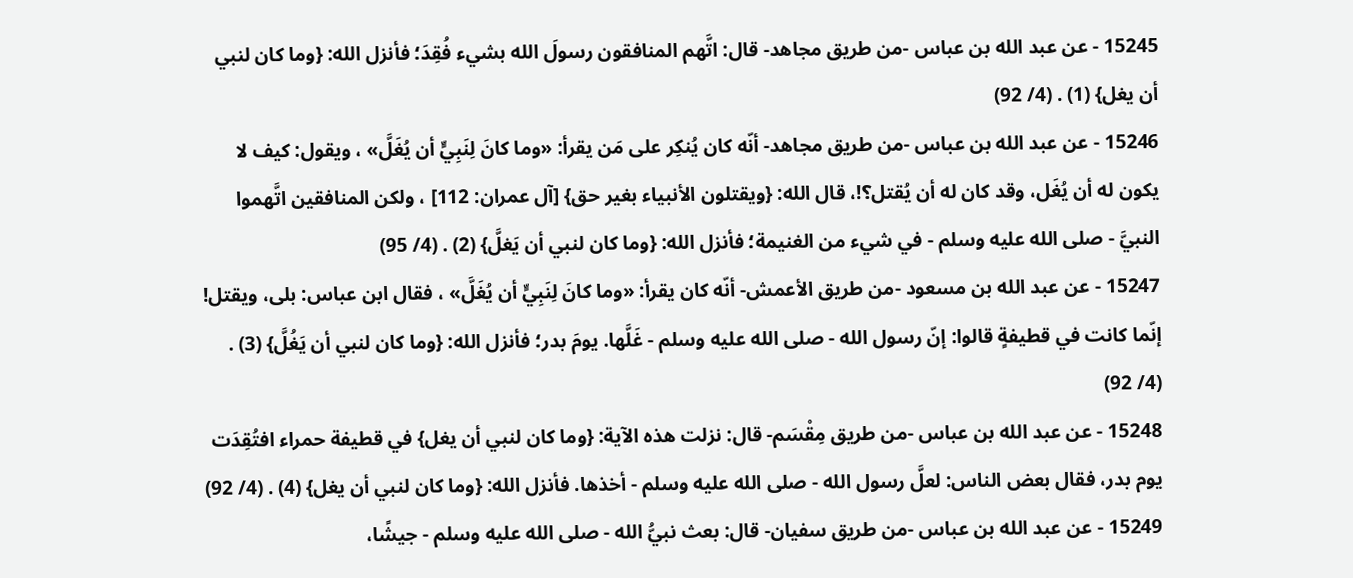15245 - عن عبد الله بن عباس -من طريق مجاهد- قال: اتَّهم المنافقون رسولَ الله بشيء فُقِدَ؛ فأنزل الله: {وما كان لنبي أن يغل} (1) . (4/ 92)
15246 - عن عبد الله بن عباس -من طريق مجاهد- أنّه كان يُنكِر على مَن يقرأ: «وما كانَ لِنَبِيٍّ أن يُغَلَّ» ، ويقول: كيف لا يكون له أن يُغَل، وقد كان له أن يُقتل؟!، قال الله: {ويقتلون الأنبياء بغير حق} [آل عمران: 112] ، ولكن المنافقين اتَّهموا النبيَّ - صلى الله عليه وسلم - في شيء من الغنيمة؛ فأنزل الله: {وما كان لنبي أن يَغلَّ} (2) . (4/ 95)
15247 - عن عبد الله بن مسعود -من طريق الأعمش- أنّه كان يقرأ: «وما كانَ لِنَبِيٍّ أن يُغَلَّ» ، فقال ابن عباس: بلى، ويقتل! إنّما كانت في قطيفةٍ قالوا: إنّ رسول الله - صلى الله عليه وسلم - غَلَّها. يومَ بدر؛ فأنزل الله: {وما كان لنبي أن يَغُلَّ} (3) . (4/ 92)
15248 - عن عبد الله بن عباس -من طريق مِقْسَم- قال: نزلت هذه الآية: {وما كان لنبي أن يغل} في قطيفة حمراء افتُقِدَت يوم بدر، فقال بعض الناس: لعلَّ رسول الله - صلى الله عليه وسلم - أخذها. فأنزل الله: {وما كان لنبي أن يغل} (4) . (4/ 92)
15249 - عن عبد الله بن عباس -من طريق سفيان- قال: بعث نبيُّ الله - صلى الله عليه وسلم - جيشًا،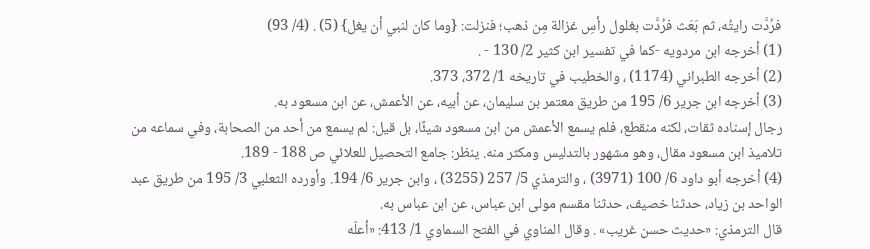فرُدَّت رايتُه، ثم بَعَث فرُدَّت بغلول رأسِ غزالة مِن ذهب؛ فنزلت: {وما كان لنبي أن يغل} (5) . (4/ 93)
(1) أخرجه ابن مردويه -كما في تفسير ابن كثير 2/ 130 - .
(2) أخرجه الطبراني (1174) ، والخطيب في تاريخه 1/ 372، 373.
(3) أخرجه ابن جرير 6/ 195 من طريق معتمر بن سليمان، عن أبيه، عن الأعمش، عن ابن مسعود به.
رجال إسناده ثقات، لكنه منقطع، فلم يسمع الأعمش من ابن مسعود شيئًا، بل قيل: لم يسمع من أحد من الصحابة، وفي سماعه من تلاميذ ابن مسعود مقال، وهو مشهور بالتدليس ومكثر منه. ينظر: جامع التحصيل للعلائي ص 188 - 189.
(4) أخرجه أبو داود 6/ 100 (3971) ، والترمذي 5/ 257 (3255) ، وابن جرير 6/ 194. وأورده الثعلبي 3/ 195 من طريق عبد الواحد بن زياد، حدثنا خصيف، حدثنا مقسم مولى ابن عباس، عن ابن عباس به.
قال الترمذي: «حديث حسن غريب» . وقال المناوي في الفتح السماوي 1/ 413: «أعلّه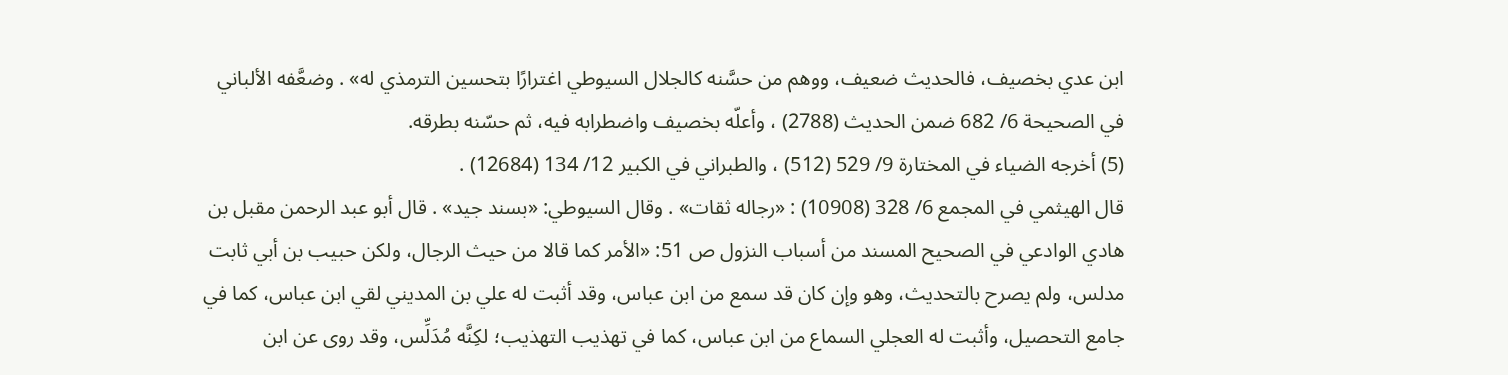ابن عدي بخصيف، فالحديث ضعيف، ووهم من حسَّنه كالجلال السيوطي اغترارًا بتحسين الترمذي له» . وضعَّفه الألباني في الصحيحة 6/ 682 ضمن الحديث (2788) ، وأعلّه بخصيف واضطرابه فيه، ثم حسّنه بطرقه.
(5) أخرجه الضياء في المختارة 9/ 529 (512) ، والطبراني في الكبير 12/ 134 (12684) .
قال الهيثمي في المجمع 6/ 328 (10908) : «رجاله ثقات» . وقال السيوطي: «بسند جيد» . قال أبو عبد الرحمن مقبل بن هادي الوادعي في الصحيح المسند من أسباب النزول ص 51: «الأمر كما قالا من حيث الرجال، ولكن حبيب بن أبي ثابت مدلس، ولم يصرح بالتحديث، وهو وإن كان قد سمع من ابن عباس، وقد أثبت له علي بن المديني لقي ابن عباس، كما في جامع التحصيل، وأثبت له العجلي السماع من ابن عباس، كما في تهذيب التهذيب؛ لكِنَّه مُدَلِّس، وقد روى عن ابن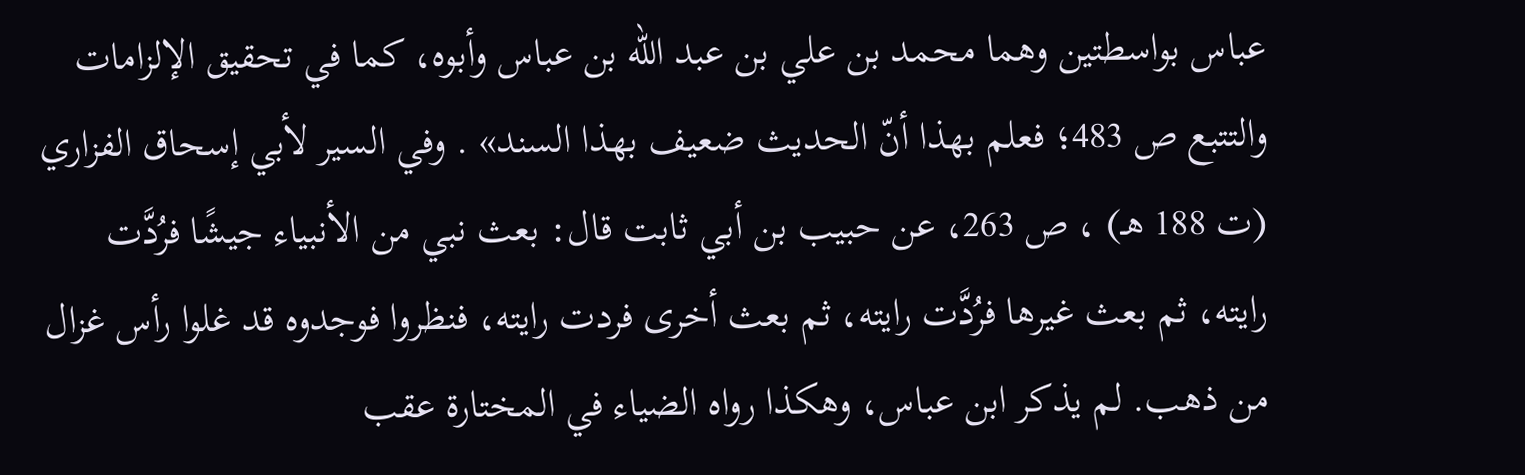عباس بواسطتين وهما محمد بن علي بن عبد الله بن عباس وأبوه، كما في تحقيق الإلزامات والتتبع ص 483؛ فعلم بهذا أنّ الحديث ضعيف بهذا السند» . وفي السير لأبي إسحاق الفزاري (ت 188 هـ) ، ص 263، عن حبيب بن أبي ثابت قال: بعث نبي من الأنبياء جيشًا فرُدَّت رايته، ثم بعث غيرها فرُدَّت رايته، ثم بعث أخرى فردت رايته، فنظروا فوجدوه قد غلوا رأس غزال من ذهب. لم يذكر ابن عباس، وهكذا رواه الضياء في المختارة عقب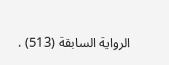الرواية السابقة (513) .